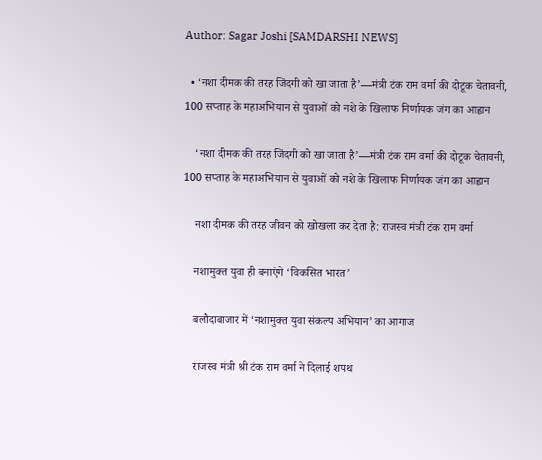Author: Sagar Joshi [SAMDARSHI NEWS]

  • ‘नशा दीमक की तरह जिंदगी को खा जाता है’—मंत्री टंक राम वर्मा की दोटूक चेतावनी, 100 सप्ताह के महाअभियान से युवाओं को नशे के खिलाफ निर्णायक जंग का आह्वान

    ‘नशा दीमक की तरह जिंदगी को खा जाता है’—मंत्री टंक राम वर्मा की दोटूक चेतावनी, 100 सप्ताह के महाअभियान से युवाओं को नशे के खिलाफ निर्णायक जंग का आह्वान

    नशा दीमक की तरह जीवन को खोखला कर देता है: राजस्व मंत्री टंक राम वर्मा

    नशामुक्त युवा ही बनाएंगे ‘विकसित भारत’

    बलौदाबाजार में ‘नशामुक्त युवा संकल्प अभियान’ का आगाज

    राजस्व मंत्री श्री टंक राम वर्मा ने दिलाई शपथ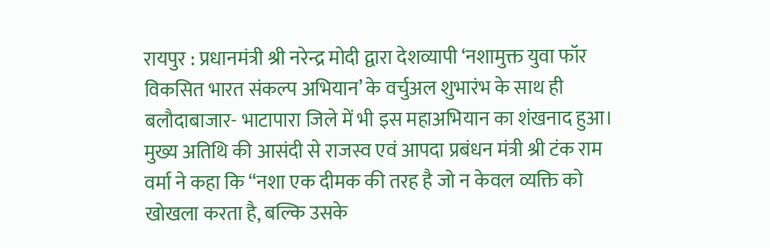रायपुर : प्रधानमंत्री श्री नरेन्द्र मोदी द्वारा देशव्यापी ‘नशामुक्त युवा फॉर विकसित भारत संकल्प अभियान’ के वर्चुअल शुभारंभ के साथ ही बलौदाबाजार- भाटापारा जिले में भी इस महाअभियान का शंखनाद हुआ। मुख्य अतिथि की आसंदी से राजस्व एवं आपदा प्रबंधन मंत्री श्री टंक राम वर्मा ने कहा कि “नशा एक दीमक की तरह है जो न केवल व्यक्ति को खोखला करता है, बल्कि उसके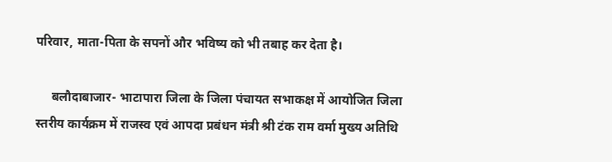परिवार, माता-पिता के सपनों और भविष्य को भी तबाह कर देता है।

     बलौदाबाजार- भाटापारा जिला के जिला पंचायत सभाकक्ष में आयोजित जिला स्तरीय कार्यक्रम में राजस्व एवं आपदा प्रबंधन मंत्री श्री टंक राम वर्मा मुख्य अतिथि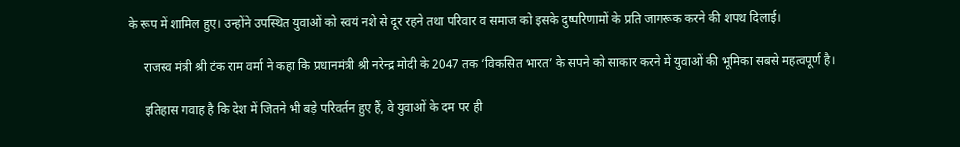के रूप में शामिल हुए। उन्होंने उपस्थित युवाओं को स्वयं नशे से दूर रहने तथा परिवार व समाज को इसके दुष्परिणामों के प्रति जागरूक करने की शपथ दिलाई।

     राजस्व मंत्री श्री टंक राम वर्मा ने कहा कि प्रधानमंत्री श्री नरेन्द्र मोदी के 2047 तक ‘विकसित भारत’ के सपने को साकार करने में युवाओं की भूमिका सबसे महत्वपूर्ण है।

     इतिहास गवाह है कि देश में जितने भी बड़े परिवर्तन हुए हैं, वे युवाओं के दम पर ही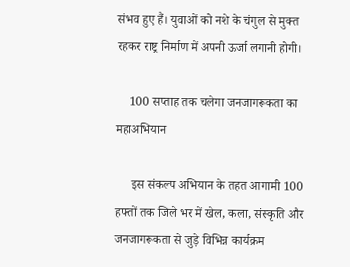संभव हुए हैं। युवाओं को नशे के चंगुल से मुक्त रहकर राष्ट्र निर्माण में अपनी ऊर्जा लगानी होगी।

    100 सप्ताह तक चलेगा जनजागरूकता का महाअभियान

     इस संकल्प अभियान के तहत आगामी 100 हफ्तों तक जिले भर में खेल, कला, संस्कृति और जनजागरूकता से जुड़े विभिन्न कार्यक्रम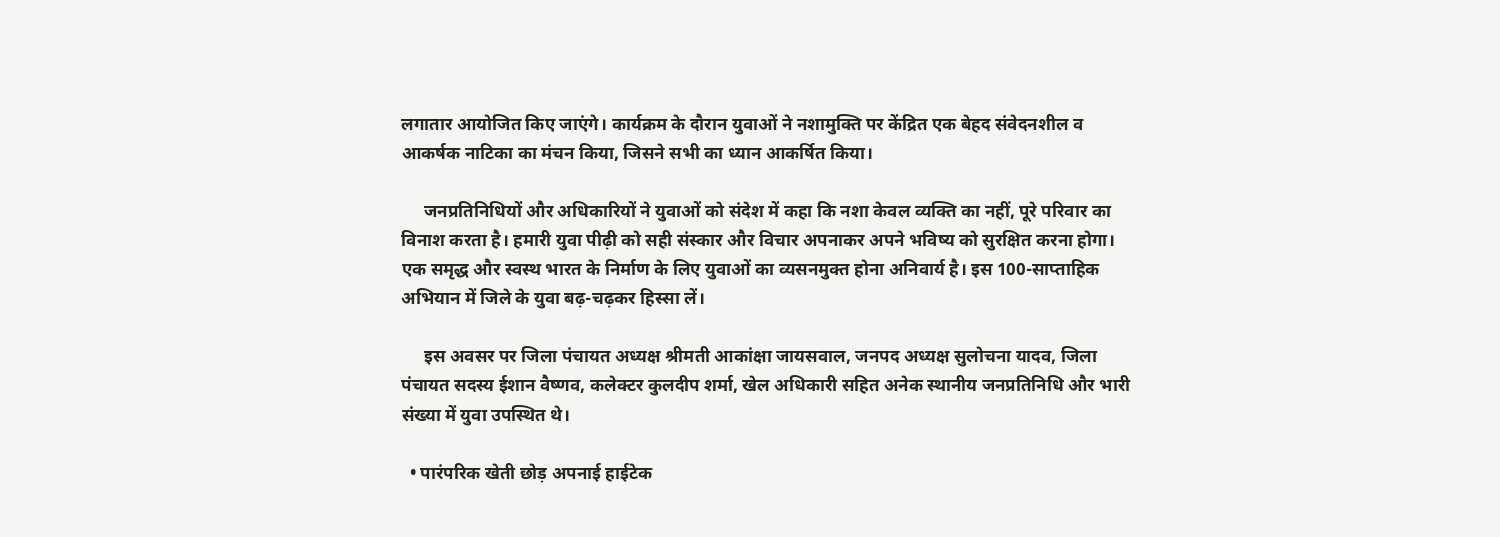लगातार आयोजित किए जाएंगे। कार्यक्रम के दौरान युवाओं ने नशामुक्ति पर केंद्रित एक बेहद संवेदनशील व आकर्षक नाटिका का मंचन किया, जिसने सभी का ध्यान आकर्षित किया।

     जनप्रतिनिधियों और अधिकारियों ने युवाओं को संदेश में कहा कि नशा केवल व्यक्ति का नहीं, पूरे परिवार का विनाश करता है। हमारी युवा पीढ़ी को सही संस्कार और विचार अपनाकर अपने भविष्य को सुरक्षित करना होगा। एक समृद्ध और स्वस्थ भारत के निर्माण के लिए युवाओं का व्यसनमुक्त होना अनिवार्य है। इस 100-साप्ताहिक अभियान में जिले के युवा बढ़-चढ़कर हिस्सा लें।

     इस अवसर पर जिला पंचायत अध्यक्ष श्रीमती आकांक्षा जायसवाल, जनपद अध्यक्ष सुलोचना यादव, जिला पंचायत सदस्य ईशान वैष्णव, कलेक्टर कुलदीप शर्मा, खेल अधिकारी सहित अनेक स्थानीय जनप्रतिनिधि और भारी संख्या में युवा उपस्थित थे।

  • पारंपरिक खेती छोड़ अपनाई हाईटेक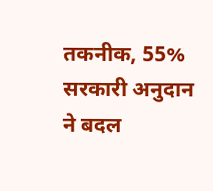तकनीक, 55% सरकारी अनुदान ने बदल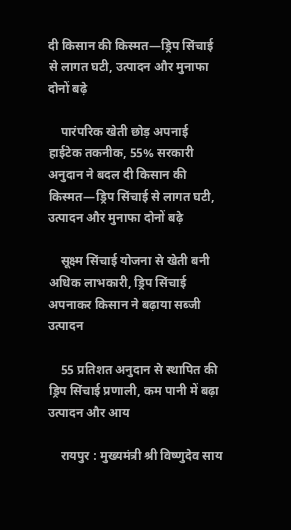दी किसान की किस्मत—ड्रिप सिंचाई से लागत घटी, उत्पादन और मुनाफा दोनों बढ़े

    पारंपरिक खेती छोड़ अपनाई हाईटेक तकनीक, 55% सरकारी अनुदान ने बदल दी किसान की किस्मत—ड्रिप सिंचाई से लागत घटी, उत्पादन और मुनाफा दोनों बढ़े

    सूक्ष्म सिंचाई योजना से खेती बनी अधिक लाभकारी, ड्रिप सिंचाई अपनाकर किसान ने बढ़ाया सब्जी उत्पादन

    55 प्रतिशत अनुदान से स्थापित की ड्रिप सिंचाई प्रणाली, कम पानी में बढ़ा उत्पादन और आय

    रायपुर : मुख्यमंत्री श्री विष्णुदेव साय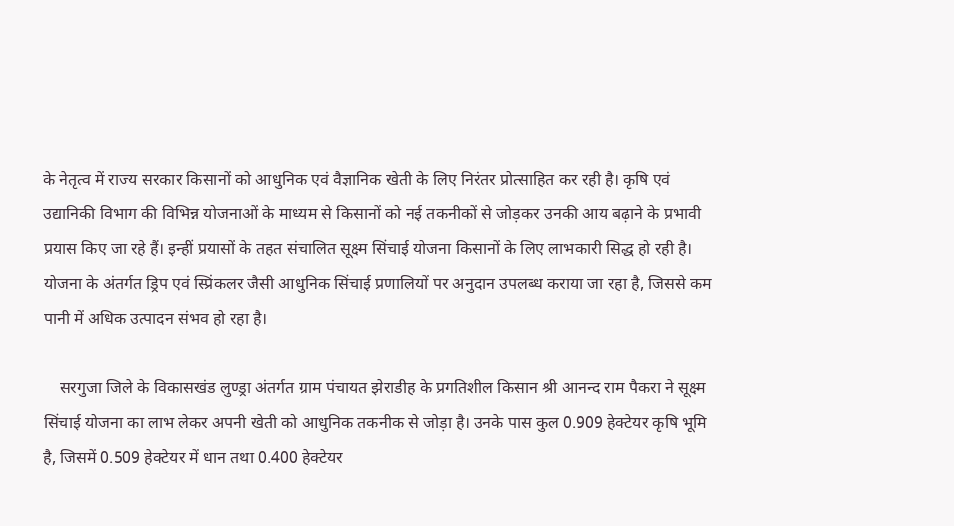के नेतृत्व में राज्य सरकार किसानों को आधुनिक एवं वैज्ञानिक खेती के लिए निरंतर प्रोत्साहित कर रही है। कृषि एवं उद्यानिकी विभाग की विभिन्न योजनाओं के माध्यम से किसानों को नई तकनीकों से जोड़कर उनकी आय बढ़ाने के प्रभावी प्रयास किए जा रहे हैं। इन्हीं प्रयासों के तहत संचालित सूक्ष्म सिंचाई योजना किसानों के लिए लाभकारी सिद्ध हो रही है। योजना के अंतर्गत ड्रिप एवं स्प्रिंकलर जैसी आधुनिक सिंचाई प्रणालियों पर अनुदान उपलब्ध कराया जा रहा है, जिससे कम पानी में अधिक उत्पादन संभव हो रहा है।

    सरगुजा जिले के विकासखंड लुण्ड्रा अंतर्गत ग्राम पंचायत झेराडीह के प्रगतिशील किसान श्री आनन्द राम पैकरा ने सूक्ष्म सिंचाई योजना का लाभ लेकर अपनी खेती को आधुनिक तकनीक से जोड़ा है। उनके पास कुल 0.909 हेक्टेयर कृषि भूमि है, जिसमें 0.509 हेक्टेयर में धान तथा 0.400 हेक्टेयर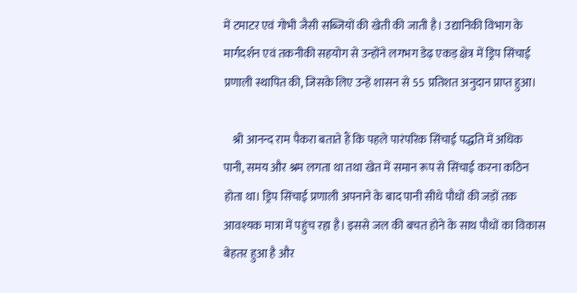में टमाटर एवं गोभी जैसी सब्जियों की खेती की जाती है। उद्यानिकी विभाग के मार्गदर्शन एवं तकनीकी सहयोग से उन्होंने लगभग डेढ़ एकड़ क्षेत्र में ड्रिप सिंचाई प्रणाली स्थापित की, जिसके लिए उन्हें शासन से 55 प्रतिशत अनुदान प्राप्त हुआ।

    श्री आनन्द राम पैकरा बताते हैं कि पहले पारंपरिक सिंचाई पद्धति में अधिक पानी, समय और श्रम लगता था तथा खेत में समान रूप से सिंचाई करना कठिन होता था। ड्रिप सिंचाई प्रणाली अपनाने के बाद पानी सीधे पौधों की जड़ों तक आवश्यक मात्रा में पहुंच रहा है। इससे जल की बचत होने के साथ पौधों का विकास बेहतर हुआ है और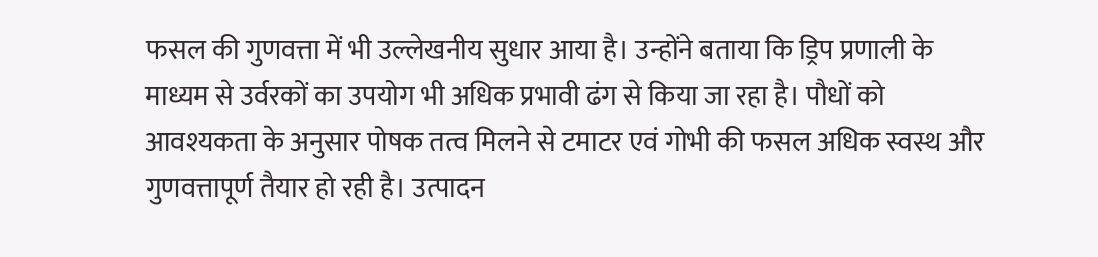फसल की गुणवत्ता में भी उल्लेखनीय सुधार आया है। उन्होंने बताया कि ड्रिप प्रणाली के माध्यम से उर्वरकों का उपयोग भी अधिक प्रभावी ढंग से किया जा रहा है। पौधों को आवश्यकता के अनुसार पोषक तत्व मिलने से टमाटर एवं गोभी की फसल अधिक स्वस्थ और गुणवत्तापूर्ण तैयार हो रही है। उत्पादन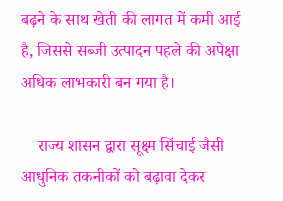बढ़ने के साथ खेती की लागत में कमी आई है, जिससे सब्जी उत्पादन पहले की अपेक्षा अधिक लाभकारी बन गया है।

    राज्य शासन द्वारा सूक्ष्म सिंचाई जैसी आधुनिक तकनीकों को बढ़ावा देकर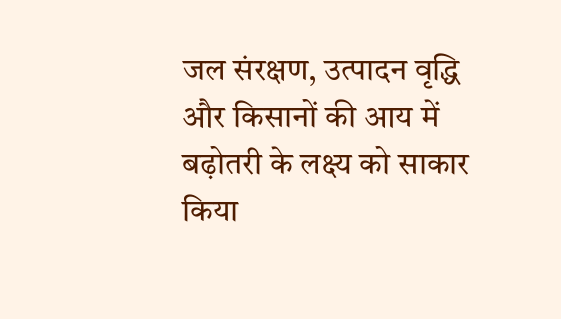जल संरक्षण, उत्पादन वृद्धि और किसानों की आय में बढ़ोतरी के लक्ष्य को साकार किया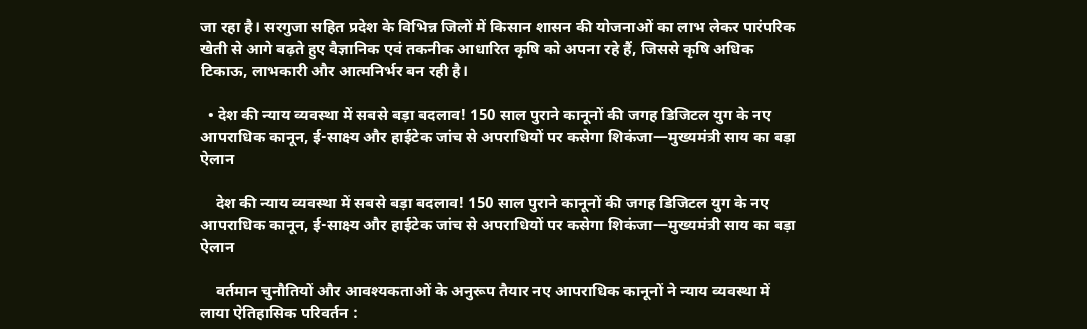जा रहा है। सरगुजा सहित प्रदेश के विभिन्न जिलों में किसान शासन की योजनाओं का लाभ लेकर पारंपरिक खेती से आगे बढ़ते हुए वैज्ञानिक एवं तकनीक आधारित कृषि को अपना रहे हैं, जिससे कृषि अधिक टिकाऊ, लाभकारी और आत्मनिर्भर बन रही है।

  • देश की न्याय व्यवस्था में सबसे बड़ा बदलाव! 150 साल पुराने कानूनों की जगह डिजिटल युग के नए आपराधिक कानून, ई-साक्ष्य और हाईटेक जांच से अपराधियों पर कसेगा शिकंजा—मुख्यमंत्री साय का बड़ा ऐलान

    देश की न्याय व्यवस्था में सबसे बड़ा बदलाव! 150 साल पुराने कानूनों की जगह डिजिटल युग के नए आपराधिक कानून, ई-साक्ष्य और हाईटेक जांच से अपराधियों पर कसेगा शिकंजा—मुख्यमंत्री साय का बड़ा ऐलान

    वर्तमान चुनौतियों और आवश्यकताओं के अनुरूप तैयार नए आपराधिक कानूनों ने न्याय व्यवस्था में लाया ऐतिहासिक परिवर्तन :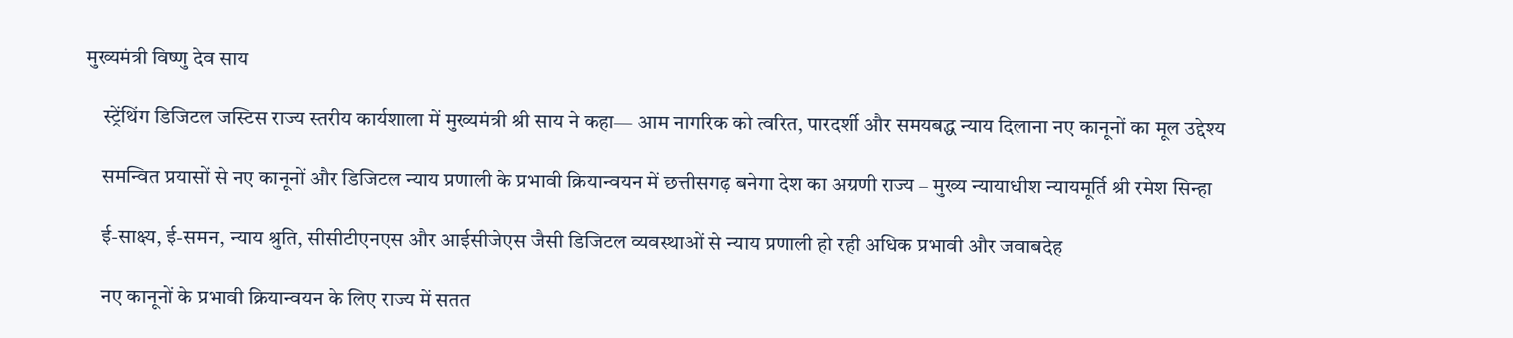मुख्यमंत्री विष्णु देव साय

    स्ट्रेंथिंग डिजिटल जस्टिस राज्य स्तरीय कार्यशाला में मुख्यमंत्री श्री साय ने कहा— आम नागरिक को त्वरित, पारदर्शी और समयबद्ध न्याय दिलाना नए कानूनों का मूल उद्देश्य

    समन्वित प्रयासों से नए कानूनों और डिजिटल न्याय प्रणाली के प्रभावी क्रियान्वयन में छत्तीसगढ़ बनेगा देश का अग्रणी राज्य – मुख्य न्यायाधीश न्यायमूर्ति श्री रमेश सिन्हा

    ई-साक्ष्य, ई-समन, न्याय श्रुति, सीसीटीएनएस और आईसीजेएस जैसी डिजिटल व्यवस्थाओं से न्याय प्रणाली हो रही अधिक प्रभावी और जवाबदेह

    नए कानूनों के प्रभावी क्रियान्वयन के लिए राज्य में सतत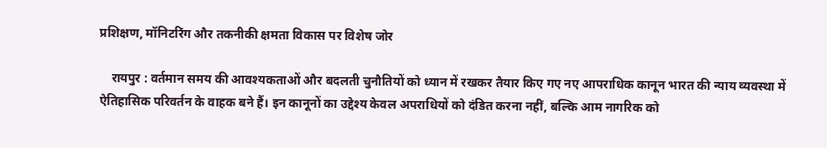प्रशिक्षण, मॉनिटरिंग और तकनीकी क्षमता विकास पर विशेष जोर

    रायपुर : वर्तमान समय की आवश्यकताओं और बदलती चुनौतियों को ध्यान में रखकर तैयार किए गए नए आपराधिक कानून भारत की न्याय व्यवस्था में ऐतिहासिक परिवर्तन के वाहक बने हैं। इन कानूनों का उद्देश्य केवल अपराधियों को दंडित करना नहीं, बल्कि आम नागरिक को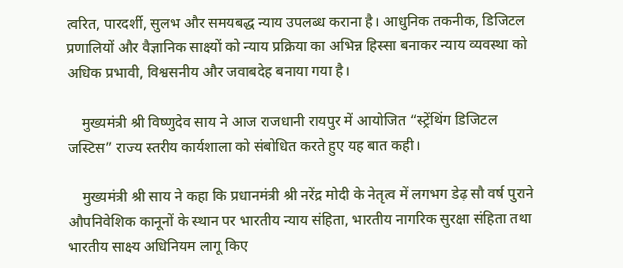त्वरित, पारदर्शी, सुलभ और समयबद्ध न्याय उपलब्ध कराना है। आधुनिक तकनीक, डिजिटल प्रणालियों और वैज्ञानिक साक्ष्यों को न्याय प्रक्रिया का अभिन्न हिस्सा बनाकर न्याय व्यवस्था को अधिक प्रभावी, विश्वसनीय और जवाबदेह बनाया गया है।

    मुख्यमंत्री श्री विष्णुदेव साय ने आज राजधानी रायपुर में आयोजित “स्ट्रेंथिंग डिजिटल जस्टिस” राज्य स्तरीय कार्यशाला को संबोधित करते हुए यह बात कही।

    मुख्यमंत्री श्री साय ने कहा कि प्रधानमंत्री श्री नरेंद्र मोदी के नेतृत्व में लगभग डेढ़ सौ वर्ष पुराने औपनिवेशिक कानूनों के स्थान पर भारतीय न्याय संहिता, भारतीय नागरिक सुरक्षा संहिता तथा भारतीय साक्ष्य अधिनियम लागू किए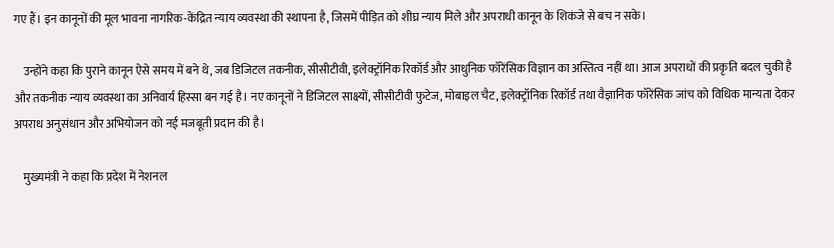गए हैं। इन कानूनों की मूल भावना नागरिक-केंद्रित न्याय व्यवस्था की स्थापना है, जिसमें पीड़ित को शीघ्र न्याय मिले और अपराधी कानून के शिकंजे से बच न सके।

    उन्होंने कहा कि पुराने कानून ऐसे समय में बने थे, जब डिजिटल तकनीक, सीसीटीवी, इलेक्ट्रॉनिक रिकॉर्ड और आधुनिक फॉरेंसिक विज्ञान का अस्तित्व नहीं था। आज अपराधों की प्रकृति बदल चुकी है और तकनीक न्याय व्यवस्था का अनिवार्य हिस्सा बन गई है। नए कानूनों ने डिजिटल साक्ष्यों, सीसीटीवी फुटेज, मोबाइल चैट, इलेक्ट्रॉनिक रिकॉर्ड तथा वैज्ञानिक फॉरेंसिक जांच को विधिक मान्यता देकर अपराध अनुसंधान और अभियोजन को नई मजबूती प्रदान की है।

    मुख्यमंत्री ने कहा कि प्रदेश में नेशनल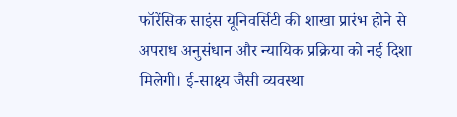फॉरेंसिक साइंस यूनिवर्सिटी की शाखा प्रारंभ होने से अपराध अनुसंधान और न्यायिक प्रक्रिया को नई दिशा मिलेगी। ई-साक्ष्य जैसी व्यवस्था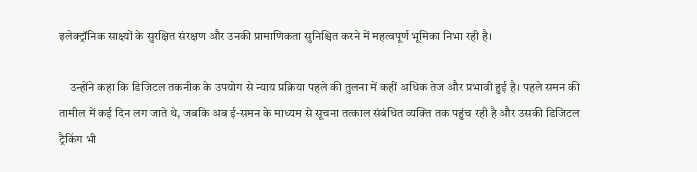इलेक्ट्रॉनिक साक्ष्यों के सुरक्षित संरक्षण और उनकी प्रामाणिकता सुनिश्चित करने में महत्वपूर्ण भूमिका निभा रही है।

    उन्होंने कहा कि डिजिटल तकनीक के उपयोग से न्याय प्रक्रिया पहले की तुलना में कहीं अधिक तेज और प्रभावी हुई है। पहले समन की तामील में कई दिन लग जाते थे, जबकि अब ई-समन के माध्यम से सूचना तत्काल संबंधित व्यक्ति तक पहुंच रही है और उसकी डिजिटल ट्रैकिंग भी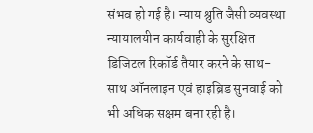संभव हो गई है। न्याय श्रुति जैसी व्यवस्था न्यायालयीन कार्यवाही के सुरक्षित डिजिटल रिकॉर्ड तैयार करने के साथ-साथ ऑनलाइन एवं हाइब्रिड सुनवाई को भी अधिक सक्षम बना रही है।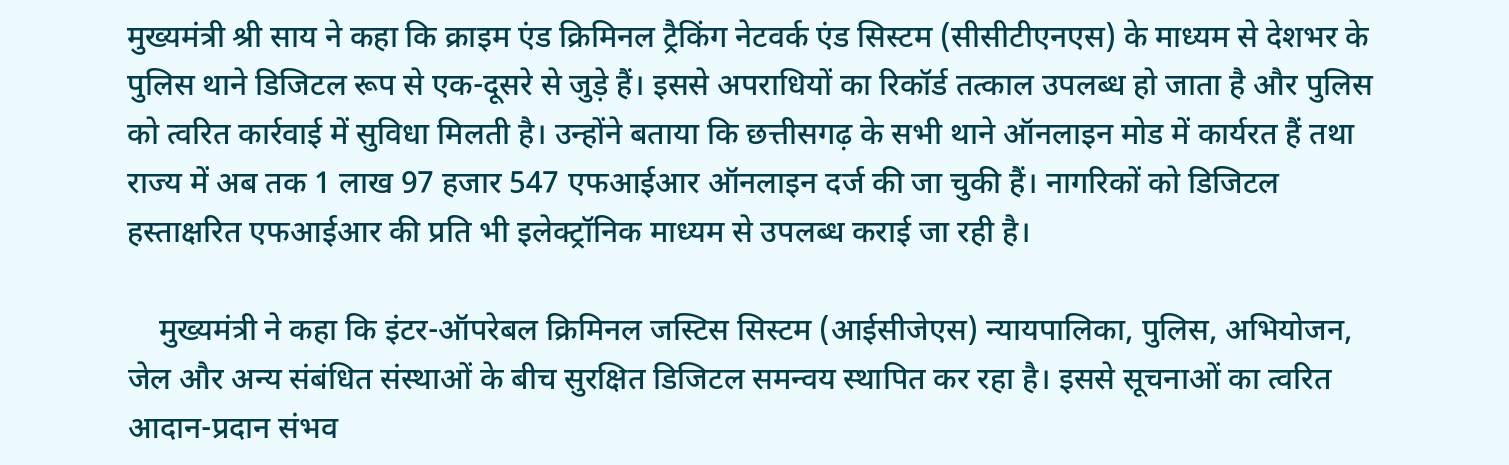मुख्यमंत्री श्री साय ने कहा कि क्राइम एंड क्रिमिनल ट्रैकिंग नेटवर्क एंड सिस्टम (सीसीटीएनएस) के माध्यम से देशभर के पुलिस थाने डिजिटल रूप से एक-दूसरे से जुड़े हैं। इससे अपराधियों का रिकॉर्ड तत्काल उपलब्ध हो जाता है और पुलिस को त्वरित कार्रवाई में सुविधा मिलती है। उन्होंने बताया कि छत्तीसगढ़ के सभी थाने ऑनलाइन मोड में कार्यरत हैं तथा राज्य में अब तक 1 लाख 97 हजार 547 एफआईआर ऑनलाइन दर्ज की जा चुकी हैं। नागरिकों को डिजिटल हस्ताक्षरित एफआईआर की प्रति भी इलेक्ट्रॉनिक माध्यम से उपलब्ध कराई जा रही है।

    मुख्यमंत्री ने कहा कि इंटर-ऑपरेबल क्रिमिनल जस्टिस सिस्टम (आईसीजेएस) न्यायपालिका, पुलिस, अभियोजन, जेल और अन्य संबंधित संस्थाओं के बीच सुरक्षित डिजिटल समन्वय स्थापित कर रहा है। इससे सूचनाओं का त्वरित आदान-प्रदान संभव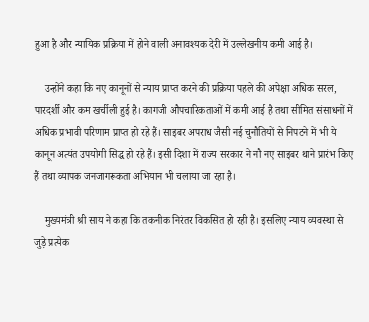हुआ है और न्यायिक प्रक्रिया में होने वाली अनावश्यक देरी में उल्लेखनीय कमी आई है।

    उन्होंने कहा कि नए कानूनों से न्याय प्राप्त करने की प्रक्रिया पहले की अपेक्षा अधिक सरल, पारदर्शी और कम खर्चीली हुई है। कागजी औपचारिकताओं में कमी आई है तथा सीमित संसाधनों में अधिक प्रभावी परिणाम प्राप्त हो रहे हैं। साइबर अपराध जैसी नई चुनौतियों से निपटने में भी ये कानून अत्यंत उपयोगी सिद्ध हो रहे हैं। इसी दिशा में राज्य सरकार ने नौ नए साइबर थाने प्रारंभ किए हैं तथा व्यापक जनजागरूकता अभियान भी चलाया जा रहा है।

    मुख्यमंत्री श्री साय ने कहा कि तकनीक निरंतर विकसित हो रही है। इसलिए न्याय व्यवस्था से जुड़े प्रत्येक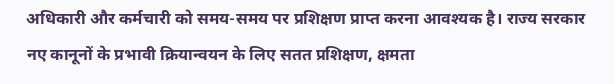अधिकारी और कर्मचारी को समय-समय पर प्रशिक्षण प्राप्त करना आवश्यक है। राज्य सरकार नए कानूनों के प्रभावी क्रियान्वयन के लिए सतत प्रशिक्षण, क्षमता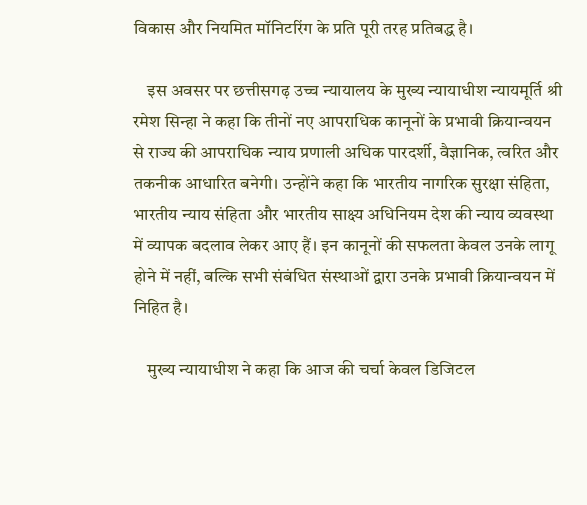विकास और नियमित मॉनिटरिंग के प्रति पूरी तरह प्रतिबद्ध है।

    इस अवसर पर छत्तीसगढ़ उच्च न्यायालय के मुख्य न्यायाधीश न्यायमूर्ति श्री रमेश सिन्हा ने कहा कि तीनों नए आपराधिक कानूनों के प्रभावी क्रियान्वयन से राज्य की आपराधिक न्याय प्रणाली अधिक पारदर्शी, वैज्ञानिक, त्वरित और तकनीक आधारित बनेगी। उन्होंने कहा कि भारतीय नागरिक सुरक्षा संहिता, भारतीय न्याय संहिता और भारतीय साक्ष्य अधिनियम देश की न्याय व्यवस्था में व्यापक बदलाव लेकर आए हैं। इन कानूनों की सफलता केवल उनके लागू होने में नहीं, बल्कि सभी संबंधित संस्थाओं द्वारा उनके प्रभावी क्रियान्वयन में निहित है।

    मुख्य न्यायाधीश ने कहा कि आज की चर्चा केवल डिजिटल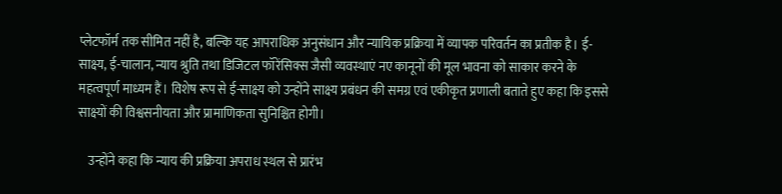प्लेटफॉर्म तक सीमित नहीं है, बल्कि यह आपराधिक अनुसंधान और न्यायिक प्रक्रिया में व्यापक परिवर्तन का प्रतीक है। ई-साक्ष्य, ई-चालान, न्याय श्रुति तथा डिजिटल फॉरेंसिक्स जैसी व्यवस्थाएं नए कानूनों की मूल भावना को साकार करने के महत्वपूर्ण माध्यम हैं। विशेष रूप से ई-साक्ष्य को उन्होंने साक्ष्य प्रबंधन की समग्र एवं एकीकृत प्रणाली बताते हुए कहा कि इससे साक्ष्यों की विश्वसनीयता और प्रामाणिकता सुनिश्चित होगी।

    उन्होंने कहा कि न्याय की प्रक्रिया अपराध स्थल से प्रारंभ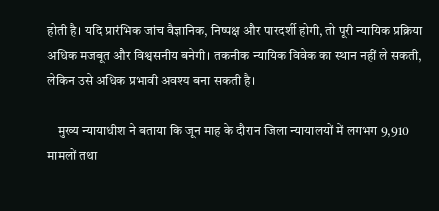होती है। यदि प्रारंभिक जांच वैज्ञानिक, निष्पक्ष और पारदर्शी होगी, तो पूरी न्यायिक प्रक्रिया अधिक मजबूत और विश्वसनीय बनेगी। तकनीक न्यायिक विवेक का स्थान नहीं ले सकती, लेकिन उसे अधिक प्रभावी अवश्य बना सकती है।

    मुख्य न्यायाधीश ने बताया कि जून माह के दौरान जिला न्यायालयों में लगभग 9,910 मामलों तथा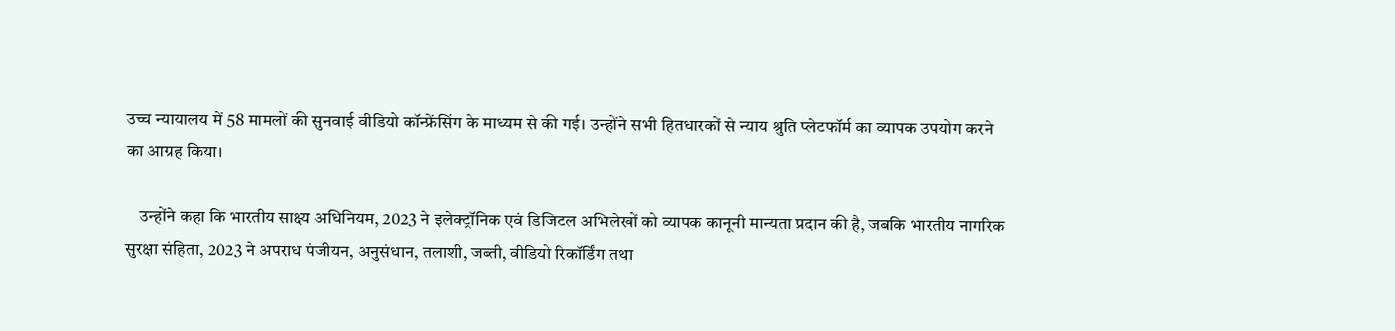उच्च न्यायालय में 58 मामलों की सुनवाई वीडियो कॉन्फ्रेंसिंग के माध्यम से की गई। उन्होंने सभी हितधारकों से न्याय श्रुति प्लेटफॉर्म का व्यापक उपयोग करने का आग्रह किया।

    उन्होंने कहा कि भारतीय साक्ष्य अधिनियम, 2023 ने इलेक्ट्रॉनिक एवं डिजिटल अभिलेखों को व्यापक कानूनी मान्यता प्रदान की है, जबकि भारतीय नागरिक सुरक्षा संहिता, 2023 ने अपराध पंजीयन, अनुसंधान, तलाशी, जब्ती, वीडियो रिकॉर्डिंग तथा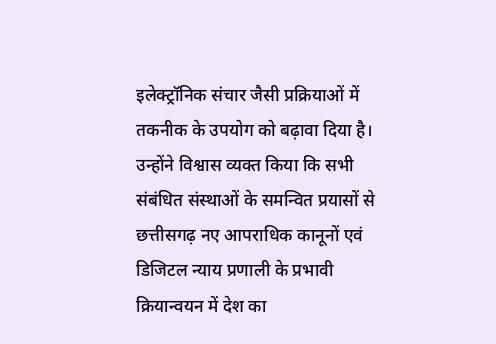इलेक्ट्रॉनिक संचार जैसी प्रक्रियाओं में तकनीक के उपयोग को बढ़ावा दिया है। उन्होंने विश्वास व्यक्त किया कि सभी संबंधित संस्थाओं के समन्वित प्रयासों से छत्तीसगढ़ नए आपराधिक कानूनों एवं डिजिटल न्याय प्रणाली के प्रभावी क्रियान्वयन में देश का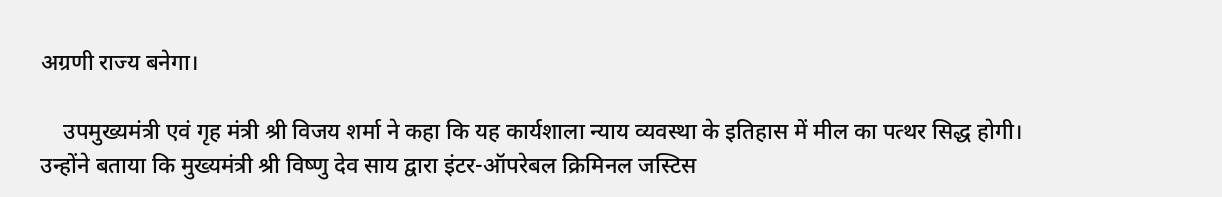अग्रणी राज्य बनेगा।

    उपमुख्यमंत्री एवं गृह मंत्री श्री विजय शर्मा ने कहा कि यह कार्यशाला न्याय व्यवस्था के इतिहास में मील का पत्थर सिद्ध होगी। उन्होंने बताया कि मुख्यमंत्री श्री विष्णु देव साय द्वारा इंटर-ऑपरेबल क्रिमिनल जस्टिस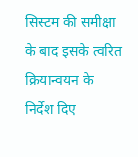सिस्टम की समीक्षा के बाद इसके त्वरित क्रियान्वयन के निर्देश दिए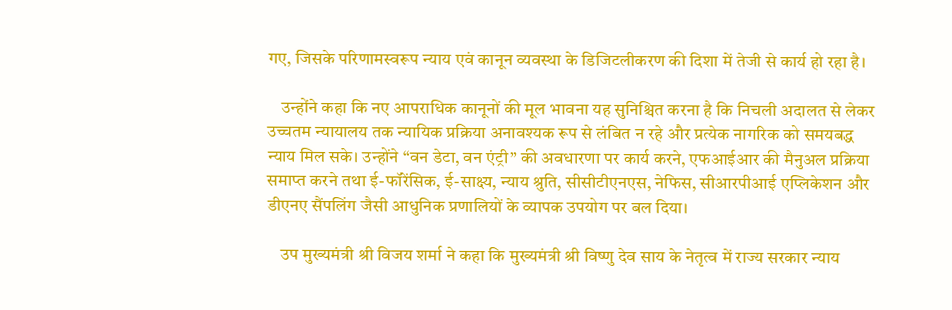गए, जिसके परिणामस्वरूप न्याय एवं कानून व्यवस्था के डिजिटलीकरण की दिशा में तेजी से कार्य हो रहा है।

    उन्होंने कहा कि नए आपराधिक कानूनों की मूल भावना यह सुनिश्चित करना है कि निचली अदालत से लेकर उच्चतम न्यायालय तक न्यायिक प्रक्रिया अनावश्यक रूप से लंबित न रहे और प्रत्येक नागरिक को समयबद्ध न्याय मिल सके। उन्होंने “वन डेटा, वन एंट्री” की अवधारणा पर कार्य करने, एफआईआर की मैनुअल प्रक्रिया समाप्त करने तथा ई-फॉरेंसिक, ई-साक्ष्य, न्याय श्रुति, सीसीटीएनएस, नेफिस, सीआरपीआई एप्लिकेशन और डीएनए सैंपलिंग जैसी आधुनिक प्रणालियों के व्यापक उपयोग पर बल दिया।

    उप मुख्यमंत्री श्री विजय शर्मा ने कहा कि मुख्यमंत्री श्री विष्णु देव साय के नेतृत्व में राज्य सरकार न्याय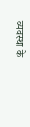व्यवस्था के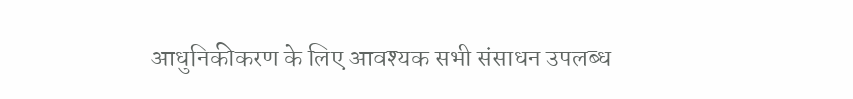आधुनिकीकरण के लिए आवश्यक सभी संसाधन उपलब्ध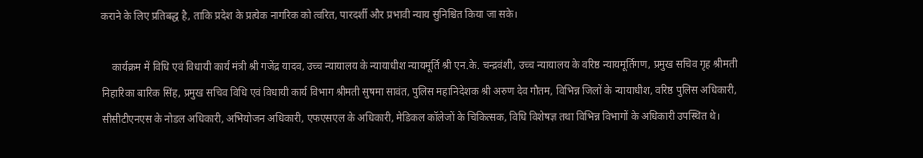कराने के लिए प्रतिबद्ध है, ताकि प्रदेश के प्रत्येक नागरिक को त्वरित, पारदर्शी और प्रभावी न्याय सुनिश्चित किया जा सके।

    कार्यक्रम में विधि एवं विधायी कार्य मंत्री श्री गजेंद्र यादव, उच्च न्यायालय के न्यायाधीश न्यायमूर्ति श्री एन.के. चन्द्रवंशी, उच्च न्यायालय के वरिष्ठ न्यायमूर्तिगण, प्रमुख सचिव गृह श्रीमती निहारिका बारिक सिंह, प्रमुख सचिव विधि एवं विधायी कार्य विभाग श्रीमती सुषमा सावंत, पुलिस महानिदेशक श्री अरुण देव गौतम, विभिन्न जिलों के न्यायाधीश, वरिष्ठ पुलिस अधिकारी, सीसीटीएनएस के नोडल अधिकारी, अभियोजन अधिकारी, एफएसएल के अधिकारी, मेडिकल कॉलेजों के चिकित्सक, विधि विशेषज्ञ तथा विभिन्न विभागों के अधिकारी उपस्थित थे।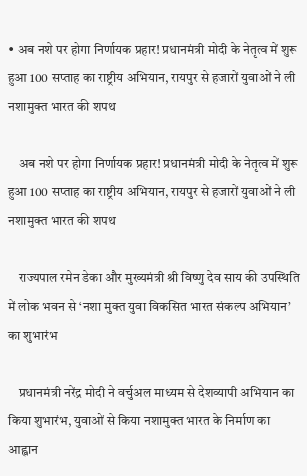• अब नशे पर होगा निर्णायक प्रहार! प्रधानमंत्री मोदी के नेतृत्व में शुरू हुआ 100 सप्ताह का राष्ट्रीय अभियान, रायपुर से हजारों युवाओं ने ली नशामुक्त भारत की शपथ

    अब नशे पर होगा निर्णायक प्रहार! प्रधानमंत्री मोदी के नेतृत्व में शुरू हुआ 100 सप्ताह का राष्ट्रीय अभियान, रायपुर से हजारों युवाओं ने ली नशामुक्त भारत की शपथ

    राज्यपाल रमेन डेका और मुख्यमंत्री श्री विष्णु देव साय की उपस्थिति में लोक भवन से ‘नशा मुक्त युवा विकसित भारत संकल्प अभियान’ का शुभारंभ

    प्रधानमंत्री नरेंद्र मोदी ने वर्चुअल माध्यम से देशव्यापी अभियान का किया शुभारंभ, युवाओं से किया नशामुक्त भारत के निर्माण का आह्वान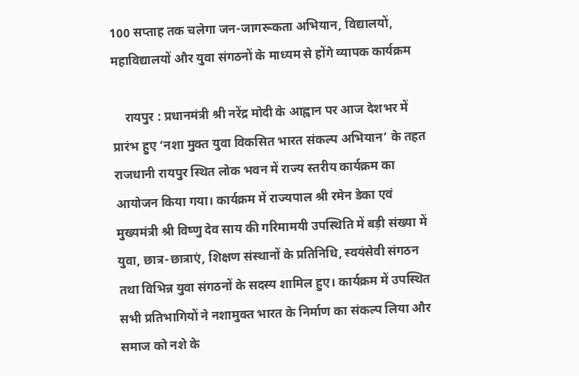100 सप्ताह तक चलेगा जन-जागरूकता अभियान, विद्यालयों, महाविद्यालयों और युवा संगठनों के माध्यम से होंगे व्यापक कार्यक्रम

    रायपुर : प्रधानमंत्री श्री नरेंद्र मोदी के आह्वान पर आज देशभर में प्रारंभ हुए ‘नशा मुक्त युवा विकसित भारत संकल्प अभियान’ के तहत राजधानी रायपुर स्थित लोक भवन में राज्य स्तरीय कार्यक्रम का आयोजन किया गया। कार्यक्रम में राज्यपाल श्री रमेन डेका एवं मुख्यमंत्री श्री विष्णु देव साय की गरिमामयी उपस्थिति में बड़ी संख्या में युवा, छात्र-छात्राएं, शिक्षण संस्थानों के प्रतिनिधि, स्वयंसेवी संगठन तथा विभिन्न युवा संगठनों के सदस्य शामिल हुए। कार्यक्रम में उपस्थित सभी प्रतिभागियों ने नशामुक्त भारत के निर्माण का संकल्प लिया और समाज को नशे के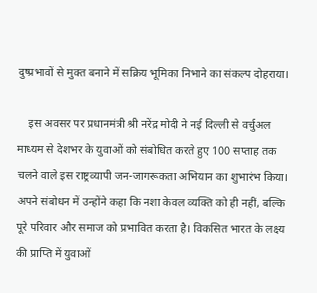दुष्प्रभावों से मुक्त बनाने में सक्रिय भूमिका निभाने का संकल्प दोहराया।

    इस अवसर पर प्रधानमंत्री श्री नरेंद्र मोदी ने नई दिल्ली से वर्चुअल माध्यम से देशभर के युवाओं को संबोधित करते हुए 100 सप्ताह तक चलने वाले इस राष्ट्रव्यापी जन-जागरूकता अभियान का शुभारंभ किया। अपने संबोधन में उन्होंने कहा कि नशा केवल व्यक्ति को ही नहीं, बल्कि पूरे परिवार और समाज को प्रभावित करता है। विकसित भारत के लक्ष्य की प्राप्ति में युवाओं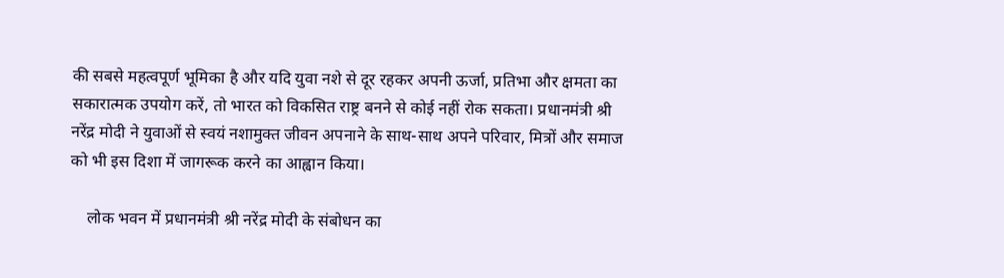की सबसे महत्वपूर्ण भूमिका है और यदि युवा नशे से दूर रहकर अपनी ऊर्जा, प्रतिभा और क्षमता का सकारात्मक उपयोग करें, तो भारत को विकसित राष्ट्र बनने से कोई नहीं रोक सकता। प्रधानमंत्री श्री नरेंद्र मोदी ने युवाओं से स्वयं नशामुक्त जीवन अपनाने के साथ-साथ अपने परिवार, मित्रों और समाज को भी इस दिशा में जागरूक करने का आह्वान किया।

    लोक भवन में प्रधानमंत्री श्री नरेंद्र मोदी के संबोधन का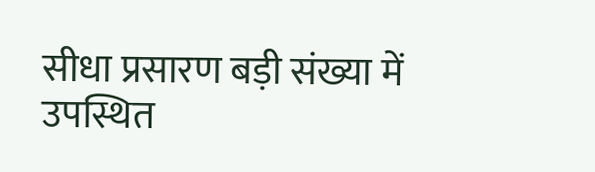सीधा प्रसारण बड़ी संख्या में उपस्थित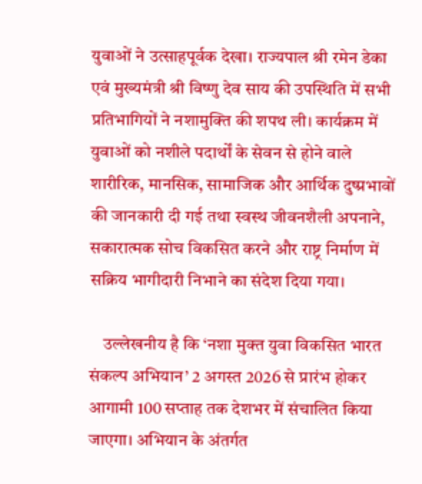युवाओं ने उत्साहपूर्वक देखा। राज्यपाल श्री रमेन डेका एवं मुख्यमंत्री श्री विष्णु देव साय की उपस्थिति में सभी प्रतिभागियों ने नशामुक्ति की शपथ ली। कार्यक्रम में युवाओं को नशीले पदार्थों के सेवन से होने वाले शारीरिक, मानसिक, सामाजिक और आर्थिक दुष्प्रभावों की जानकारी दी गई तथा स्वस्थ जीवनशैली अपनाने, सकारात्मक सोच विकसित करने और राष्ट्र निर्माण में सक्रिय भागीदारी निभाने का संदेश दिया गया।

    उल्लेखनीय है कि ‘नशा मुक्त युवा विकसित भारत संकल्प अभियान’ 2 अगस्त 2026 से प्रारंभ होकर आगामी 100 सप्ताह तक देशभर में संचालित किया जाएगा। अभियान के अंतर्गत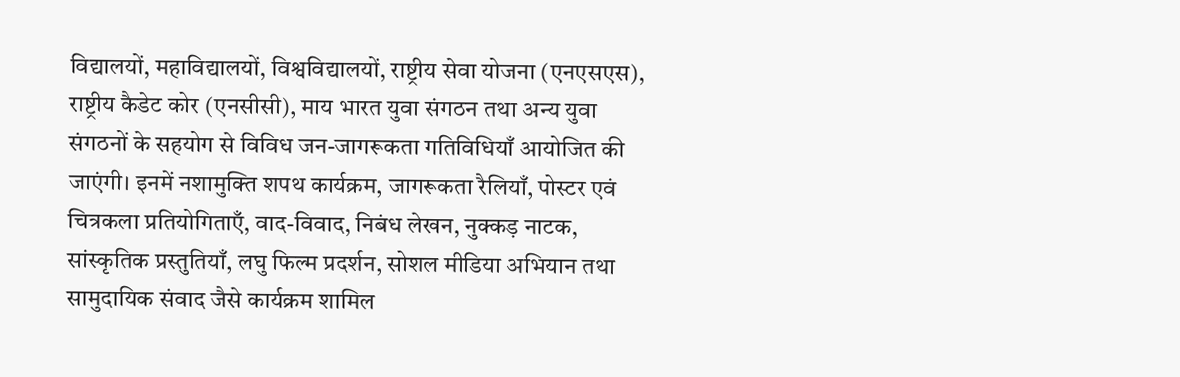विद्यालयों, महाविद्यालयों, विश्वविद्यालयों, राष्ट्रीय सेवा योजना (एनएसएस), राष्ट्रीय कैडेट कोर (एनसीसी), माय भारत युवा संगठन तथा अन्य युवा संगठनों के सहयोग से विविध जन-जागरूकता गतिविधियाँ आयोजित की जाएंगी। इनमें नशामुक्ति शपथ कार्यक्रम, जागरूकता रैलियाँ, पोस्टर एवं चित्रकला प्रतियोगिताएँ, वाद-विवाद, निबंध लेखन, नुक्कड़ नाटक, सांस्कृतिक प्रस्तुतियाँ, लघु फिल्म प्रदर्शन, सोशल मीडिया अभियान तथा सामुदायिक संवाद जैसे कार्यक्रम शामिल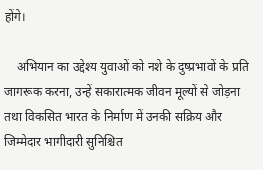होंगे।

    अभियान का उद्देश्य युवाओं को नशे के दुष्प्रभावों के प्रति जागरूक करना, उन्हें सकारात्मक जीवन मूल्यों से जोड़ना तथा विकसित भारत के निर्माण में उनकी सक्रिय और जिम्मेदार भागीदारी सुनिश्चित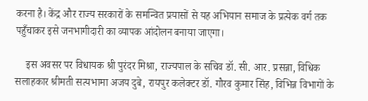करना है। केंद्र और राज्य सरकारों के समन्वित प्रयासों से यह अभियान समाज के प्रत्येक वर्ग तक पहुँचाकर इसे जनभागीदारी का व्यापक आंदोलन बनाया जाएगा।

    इस अवसर पर विधायक श्री पुरंदर मिश्रा, राज्यपाल के सचिव डॉ. सी. आर. प्रसन्ना, विधिक सलाहकार श्रीमती सत्यभामा अजय दुबे, रायपुर कलेक्टर डॉ. गौरव कुमार सिंह, विभिन्न विभागों के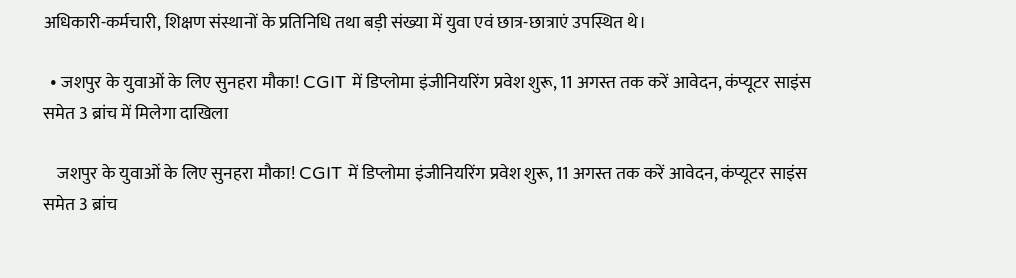अधिकारी-कर्मचारी, शिक्षण संस्थानों के प्रतिनिधि तथा बड़ी संख्या में युवा एवं छात्र-छात्राएं उपस्थित थे।

  • जशपुर के युवाओं के लिए सुनहरा मौका! CGIT में डिप्लोमा इंजीनियरिंग प्रवेश शुरू, 11 अगस्त तक करें आवेदन, कंप्यूटर साइंस समेत 3 ब्रांच में मिलेगा दाखिला

    जशपुर के युवाओं के लिए सुनहरा मौका! CGIT में डिप्लोमा इंजीनियरिंग प्रवेश शुरू, 11 अगस्त तक करें आवेदन, कंप्यूटर साइंस समेत 3 ब्रांच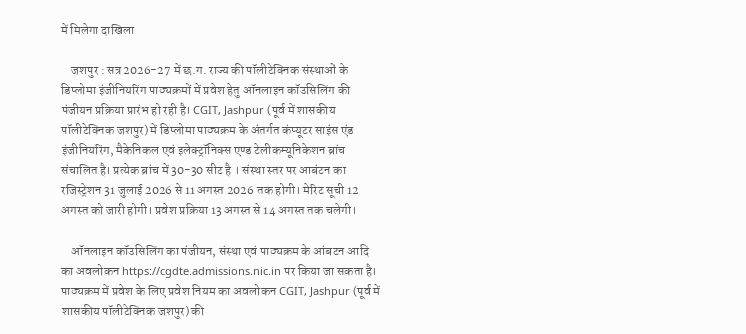में मिलेगा दाखिला

    जशपुर : सत्र 2026-27 में छ.ग. राज्य की पॉलीटेक्निक संस्थाओं के डिप्लोमा इंजीनियरिंग पाठ्यक्रमों में प्रवेश हेतु ऑनलाइन कॉउसिलिंग की पंजीयन प्रक्रिया प्रारंभ हो रही है। CGIT, Jashpur (पूर्व में शासकीय पॉलीटेक्निक जशपुर) में डिप्लोमा पाठ्यक्रम के अंतर्गत कंप्यूटर साइंस एंड इंजीनियरिंग, मैकेनिकल एवं इलेक्ट्रॉनिक्स एण्ड टेलीकम्यूनिकेशन ब्रांच संचालित है। प्रत्येक ब्रांच में 30-30 सीट है । संस्था स्तर पर आबंटन का रजिस्ट्रेशन 31 जुलाई 2026 से 11 अगस्त 2026 तक होगी। मेरिट सूची 12 अगस्त को जारी होगी। प्रवेश प्रक्रिया 13 अगस्त से 14 अगस्त तक चलेगी।

    ऑनलाइन कॉउसिलिंग का पंजीयन, संस्था एवं पाठ्यक्रम के आंबटन आदि का अवलोकन https://cgdte.admissions.nic.in पर किया जा सकता है। पाठ्यक्रम में प्रवेश के लिए प्रवेश नियम का अवलोकन CGIT, Jashpur (पूर्व में शासकीय पॉलीटेक्निक जशपुर) की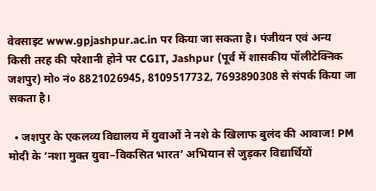वेवसाइट www.gpjashpur.ac.in पर किया जा सकता है। पंजीयन एवं अन्य किसी तरह की परेशानी होने पर CGIT, Jashpur (पूर्व में शासकीय पॉलीटेक्निक जशपुर) मो० नं० 8821026945, 8109517732, 7693890308 से संपर्क किया जा सकता है।

  • जशपुर के एकलव्य विद्यालय में युवाओं ने नशे के खिलाफ बुलंद की आवाज! PM मोदी के ‘नशा मुक्त युवा–विकसित भारत’ अभियान से जुड़कर विद्यार्थियों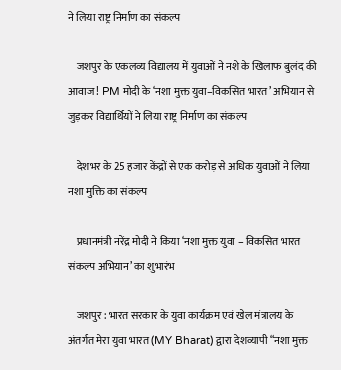ने लिया राष्ट्र निर्माण का संकल्प

    जशपुर के एकलव्य विद्यालय में युवाओं ने नशे के खिलाफ बुलंद की आवाज! PM मोदी के ‘नशा मुक्त युवा–विकसित भारत’ अभियान से जुड़कर विद्यार्थियों ने लिया राष्ट्र निर्माण का संकल्प

    देशभर के 25 हजार केंद्रों से एक करोड़ से अधिक युवाओं ने लिया नशा मुक्ति का संकल्प

    प्रधानमंत्री नरेंद्र मोदी ने किया ‘नशा मुक्त युवा – विकसित भारत संकल्प अभियान’ का शुभारंभ

    जशपुर : भारत सरकार के युवा कार्यक्रम एवं खेल मंत्रालय के अंतर्गत मेरा युवा भारत (MY Bharat) द्वारा देशव्यापी “नशा मुक्त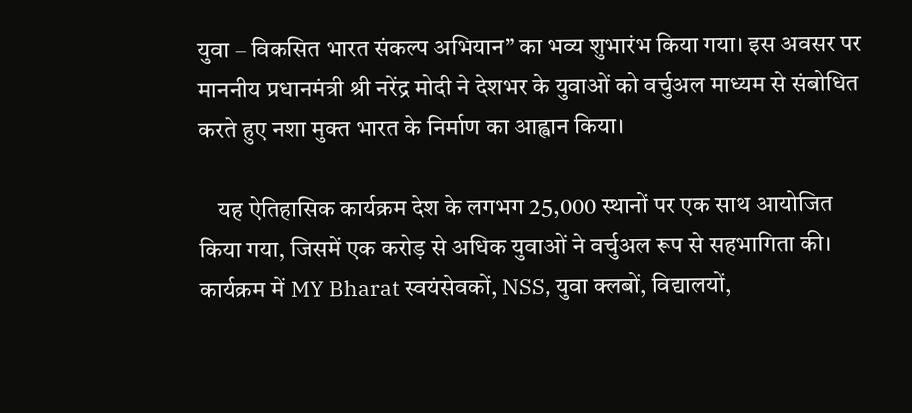युवा – विकसित भारत संकल्प अभियान” का भव्य शुभारंभ किया गया। इस अवसर पर माननीय प्रधानमंत्री श्री नरेंद्र मोदी ने देशभर के युवाओं को वर्चुअल माध्यम से संबोधित करते हुए नशा मुक्त भारत के निर्माण का आह्वान किया।

    यह ऐतिहासिक कार्यक्रम देश के लगभग 25,000 स्थानों पर एक साथ आयोजित किया गया, जिसमें एक करोड़ से अधिक युवाओं ने वर्चुअल रूप से सहभागिता की। कार्यक्रम में MY Bharat स्वयंसेवकों, NSS, युवा क्लबों, विद्यालयों,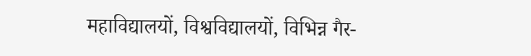महाविद्यालयों, विश्वविद्यालयों, विभिन्न गैर-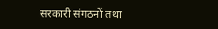सरकारी संगठनों तथा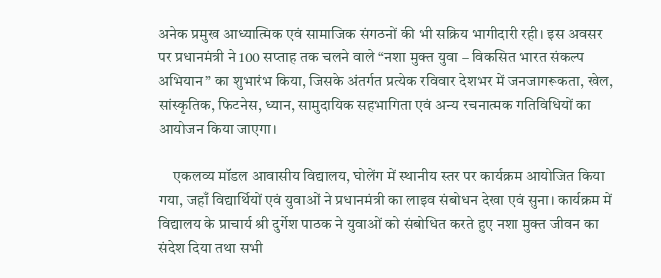अनेक प्रमुख आध्यात्मिक एवं सामाजिक संगठनों की भी सक्रिय भागीदारी रही। इस अवसर पर प्रधानमंत्री ने 100 सप्ताह तक चलने वाले “नशा मुक्त युवा – विकसित भारत संकल्प अभियान” का शुभारंभ किया, जिसके अंतर्गत प्रत्येक रविवार देशभर में जनजागरूकता, खेल, सांस्कृतिक, फिटनेस, ध्यान, सामुदायिक सहभागिता एवं अन्य रचनात्मक गतिविधियों का आयोजन किया जाएगा।

     एकलव्य मॉडल आवासीय विद्यालय, घोलेंग में स्थानीय स्तर पर कार्यक्रम आयोजित किया गया, जहाँ विद्यार्थियों एवं युवाओं ने प्रधानमंत्री का लाइव संबोधन देखा एवं सुना। कार्यक्रम में विद्यालय के प्राचार्य श्री दुर्गेश पाठक ने युवाओं को संबोधित करते हुए नशा मुक्त जीवन का संदेश दिया तथा सभी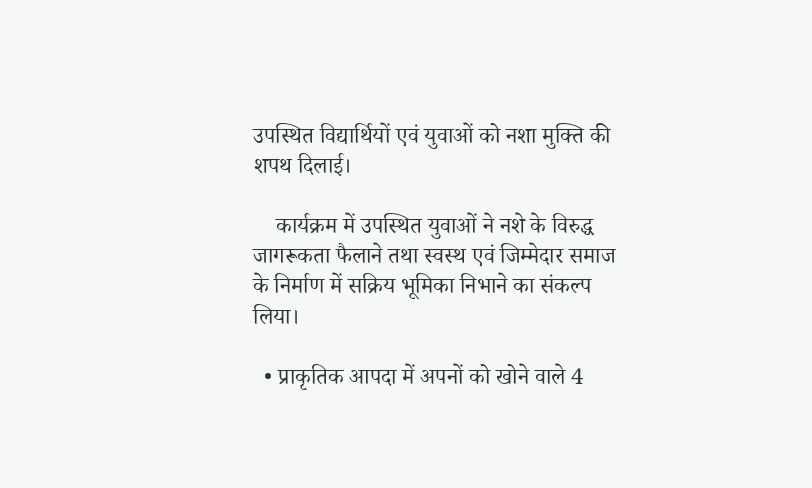उपस्थित विद्यार्थियों एवं युवाओं को नशा मुक्ति की शपथ दिलाई।

    कार्यक्रम में उपस्थित युवाओं ने नशे के विरुद्ध जागरूकता फैलाने तथा स्वस्थ एवं जिम्मेदार समाज के निर्माण में सक्रिय भूमिका निभाने का संकल्प लिया।

  • प्राकृतिक आपदा में अपनों को खोने वाले 4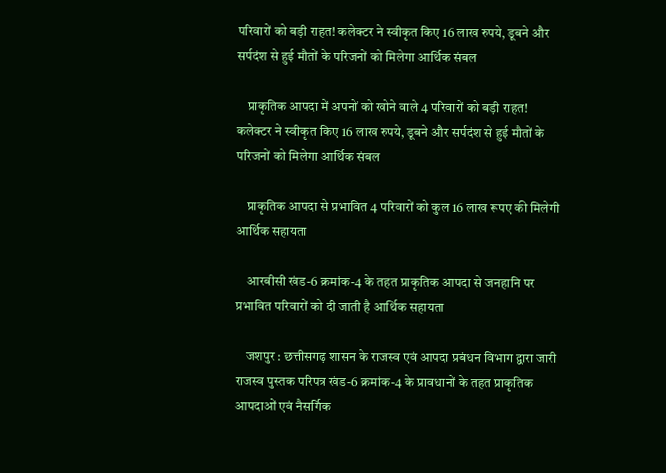परिवारों को बड़ी राहत! कलेक्टर ने स्वीकृत किए 16 लाख रुपये, डूबने और सर्पदंश से हुई मौतों के परिजनों को मिलेगा आर्थिक संबल

    प्राकृतिक आपदा में अपनों को खोने वाले 4 परिवारों को बड़ी राहत! कलेक्टर ने स्वीकृत किए 16 लाख रुपये, डूबने और सर्पदंश से हुई मौतों के परिजनों को मिलेगा आर्थिक संबल

    प्राकृतिक आपदा से प्रभावित 4 परिवारों को कुल 16 लाख रूपए की मिलेगी आर्थिक सहायता

    आरबीसी खंड-6 क्रमांक-4 के तहत प्राकृतिक आपदा से जनहानि पर प्रभावित परिवारों को दी जाती है आर्थिक सहायता

    जशपुर : छत्तीसगढ़ शासन के राजस्व एवं आपदा प्रबंधन विभाग द्वारा जारी राजस्व पुस्तक परिपत्र खंड-6 क्रमांक-4 के प्रावधानों के तहत प्राकृतिक आपदाओं एवं नैसर्गिक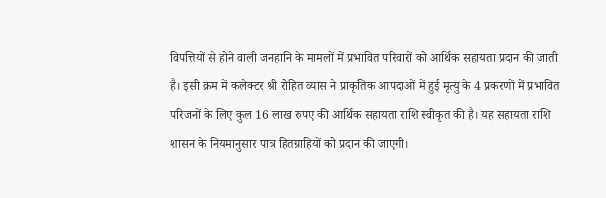विपत्तियों से होने वाली जनहानि के मामलों में प्रभावित परिवारों को आर्थिक सहायता प्रदान की जाती है। इसी क्रम में कलेक्टर श्री रोहित व्यास ने प्राकृतिक आपदाओं में हुई मृत्यु के 4 प्रकरणों में प्रभावित परिजनों के लिए कुल 16 लाख रुपए की आर्थिक सहायता राशि स्वीकृत की है। यह सहायता राशि शासन के नियमानुसार पात्र हितग्राहियों को प्रदान की जाएगी।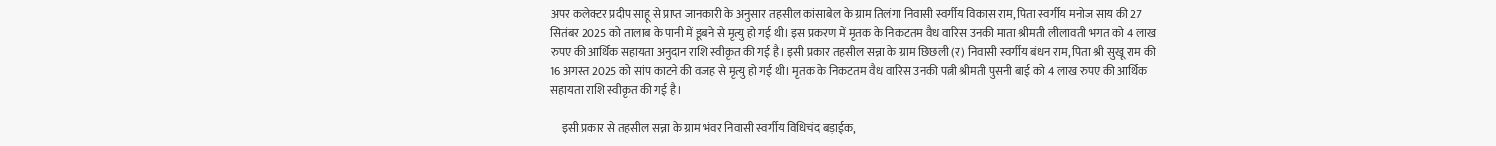अपर कलेक्टर प्रदीप साहू से प्राप्त जानकारी के अनुसार तहसील कांसाबेल के ग्राम तिलंगा निवासी स्वर्गीय विकास राम, पिता स्वर्गीय मनोज साय की 27 सितंबर 2025 को तालाब के पानी में डूबने से मृत्यु हो गई थी। इस प्रकरण में मृतक के निकटतम वैध वारिस उनकी माता श्रीमती लीलावती भगत को 4 लाख रुपए की आर्थिक सहायता अनुदान राशि स्वीकृत की गई है। इसी प्रकार तहसील सन्ना के ग्राम छिछली (र) निवासी स्वर्गीय बंधन राम, पिता श्री सुखू राम की 16 अगस्त 2025 को सांप काटने की वजह से मृत्यु हो गई थी। मृतक के निकटतम वैध वारिस उनकी पत्नी श्रीमती पुसनी बाई को 4 लाख रुपए की आर्थिक सहायता राशि स्वीकृत की गई है।

     इसी प्रकार से तहसील सन्ना के ग्राम भंवर निवासी स्वर्गीय विधिचंद बड़ाईक,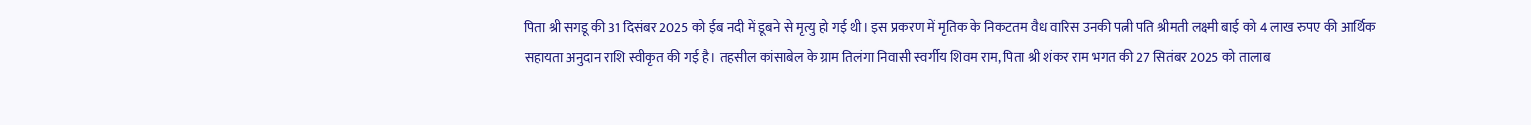पिता श्री सगडू की 31 दिसंबर 2025 को ईब नदी में डूबने से मृत्यु हो गई थी। इस प्रकरण में मृतिक के निकटतम वैध वारिस उनकी पत्नी पति श्रीमती लक्ष्मी बाई को 4 लाख रुपए की आर्थिक सहायता अनुदान राशि स्वीकृत की गई है। तहसील कांसाबेल के ग्राम तिलंगा निवासी स्वर्गीय शिवम राम, पिता श्री शंकर राम भगत की 27 सितंबर 2025 को तालाब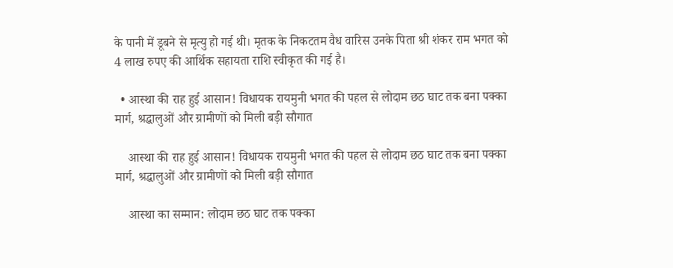के पानी में डूबने से मृत्यु हो गई थी। मृतक के निकटतम वैध वारिस उनके पिता श्री शंकर राम भगत को 4 लाख रुपए की आर्थिक सहायता राशि स्वीकृत की गई है।

  • आस्था की राह हुई आसान! विधायक रायमुनी भगत की पहल से लोदाम छठ घाट तक बना पक्का मार्ग, श्रद्धालुओं और ग्रामीणों को मिली बड़ी सौगात

    आस्था की राह हुई आसान! विधायक रायमुनी भगत की पहल से लोदाम छठ घाट तक बना पक्का मार्ग, श्रद्धालुओं और ग्रामीणों को मिली बड़ी सौगात

    आस्था का सम्मान: लोदाम छठ घाट तक पक्का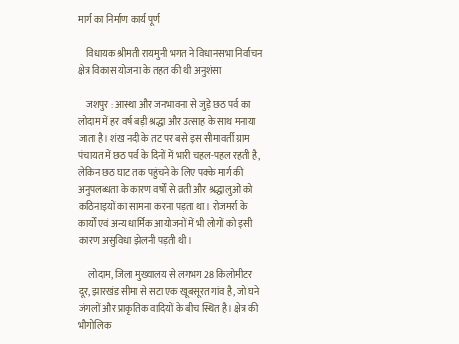मार्ग का निर्माण कार्य पूर्ण

    विधायक श्रीमती रायमुनी भगत ने विधानसभा निर्वाचन क्षेत्र विकास योजना के तहत की थी अनुशंसा

    जशपुर : आस्था और जनभावना से जुड़े छठ पर्व का लोदाम में हर वर्ष बड़ी श्रद्धा और उत्साह के साथ मनाया जाता है। शंख नदी के तट पर बसे इस सीमावर्ती ग्राम पंचायत में छठ पर्व के दिनों में भारी चहल-पहल रहती है, लेकिन छठ घाट तक पहुंचने के लिए पक्के मार्ग की अनुपलब्धता के कारण वर्षों से व्रती और श्रद्धालुओं को कठिनाइयों का सामना करना पड़ता था। रोजमर्रा के कार्यों एवं अन्य धार्मिक आयोजनों में भी लोगों को इसी कारण असुविधा झेलनी पड़ती थी।

     लोदाम, जिला मुख्यालय से लगभग 28 किलोमीटर दूर, झारखंड सीमा से सटा एक खूबसूरत गांव है, जो घने जंगलों और प्राकृतिक वादियों के बीच स्थित है। क्षेत्र की भौगोलिक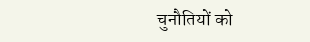चुनौतियों को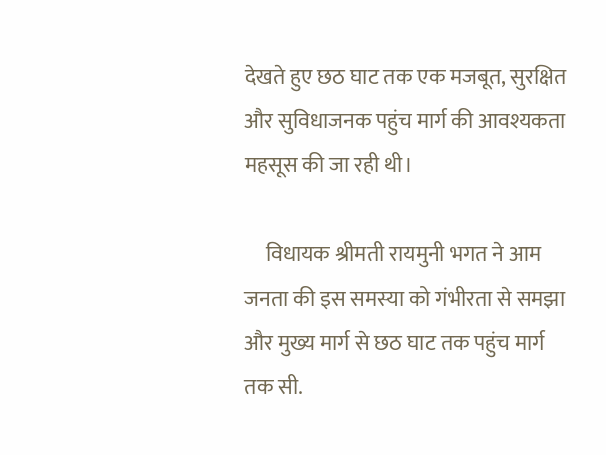देखते हुए छठ घाट तक एक मजबूत, सुरक्षित और सुविधाजनक पहुंच मार्ग की आवश्यकता महसूस की जा रही थी।

     विधायक श्रीमती रायमुनी भगत ने आम जनता की इस समस्या को गंभीरता से समझा और मुख्य मार्ग से छठ घाट तक पहुंच मार्ग तक सी.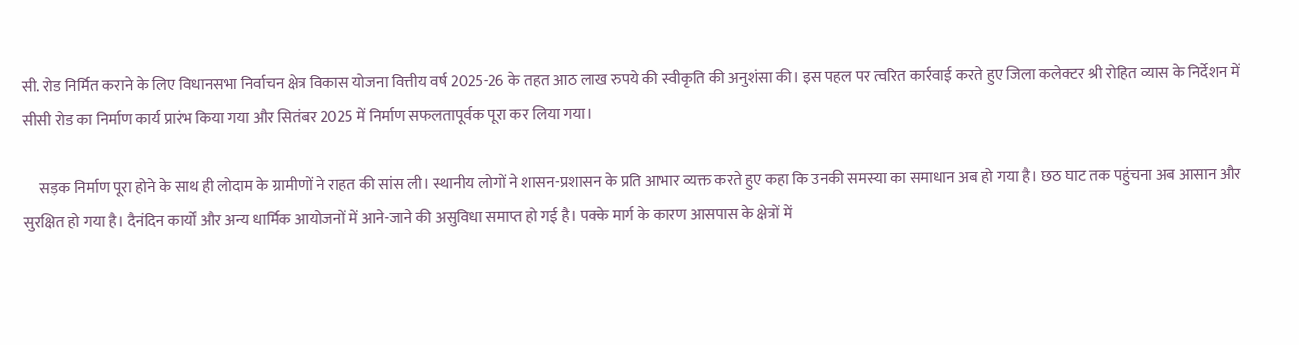सी. रोड निर्मित कराने के लिए विधानसभा निर्वाचन क्षेत्र विकास योजना वित्तीय वर्ष 2025-26 के तहत आठ लाख रुपये की स्वीकृति की अनुशंसा की। इस पहल पर त्वरित कार्रवाई करते हुए जिला कलेक्टर श्री रोहित व्यास के निर्देशन में सीसी रोड का निर्माण कार्य प्रारंभ किया गया और सितंबर 2025 में निर्माण सफलतापूर्वक पूरा कर लिया गया।

     सड़क निर्माण पूरा होने के साथ ही लोदाम के ग्रामीणों ने राहत की सांस ली। स्थानीय लोगों ने शासन-प्रशासन के प्रति आभार व्यक्त करते हुए कहा कि उनकी समस्या का समाधान अब हो गया है। छठ घाट तक पहुंचना अब आसान और सुरक्षित हो गया है। दैनंदिन कार्यों और अन्य धार्मिक आयोजनों में आने-जाने की असुविधा समाप्त हो गई है। पक्के मार्ग के कारण आसपास के क्षेत्रों में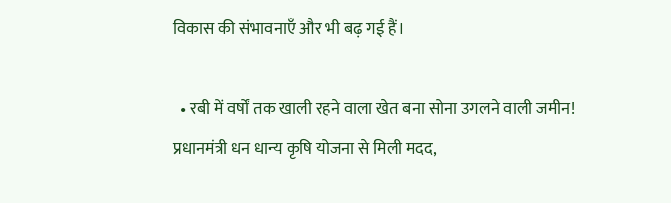विकास की संभावनाएँ और भी बढ़ गई हैं।

  • रबी में वर्षों तक खाली रहने वाला खेत बना सोना उगलने वाली जमीन! प्रधानमंत्री धन धान्य कृषि योजना से मिली मदद,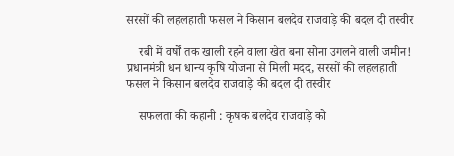सरसों की लहलहाती फसल ने किसान बलदेव राजवाड़े की बदल दी तस्वीर

    रबी में वर्षों तक खाली रहने वाला खेत बना सोना उगलने वाली जमीन! प्रधानमंत्री धन धान्य कृषि योजना से मिली मदद, सरसों की लहलहाती फसल ने किसान बलदेव राजवाड़े की बदल दी तस्वीर

    सफलता की कहानी : कृषक बलदेव राजवाड़े को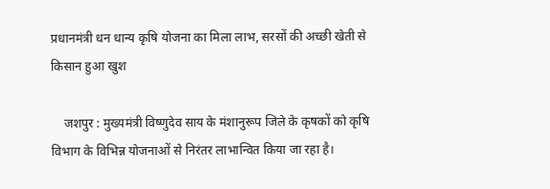प्रधानमंत्री धन धान्य कृषि योजना का मिला लाभ, सरसों की अच्छी खेती से किसान हुआ खुश

    जशपुर : मुख्यमंत्री विष्णुदेव साय के मंशानुरूप जिले के कृषकों को कृषि विभाग के विभिन्न योजनाओं से निरंतर लाभान्वित किया जा रहा है।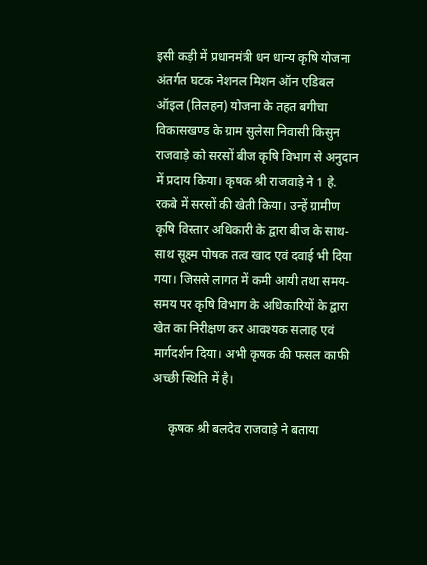इसी कड़ी में प्रधानमंत्री धन धान्य कृषि योजना अंतर्गत घटक नेशनल मिशन ऑन एडिबल ऑइल (तिलहन) योजना के तहत बगीचा विकासखण्ड के ग्राम सुलेसा निवासी किसुन राजवाड़े को सरसों बीज कृषि विभाग से अनुदान में प्रदाय किया। कृषक श्री राजवाड़े ने 1 हे. रकबे में सरसों की खेती किया। उन्हें ग्रामीण कृषि विस्तार अधिकारी के द्वारा बीज के साथ-साथ सूक्ष्म पोषक तत्व खाद एवं दवाई भी दिया गया। जिससे लागत में कमी आयी तथा समय-समय पर कृषि विभाग के अधिकारियों के द्वारा खेत का निरीक्षण कर आवश्यक सलाह एवं मार्गदर्शन दिया। अभी कृषक की फसल काफी अच्छी स्थिति में है।

     कृषक श्री बलदेव राजवाड़े ने बताया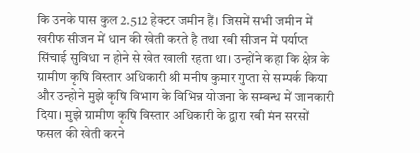कि उनके पास कुल 2.512 हेक्टर जमीन हैं। जिसमें सभी जमीन में खरीफ सीजन में धान की खेती करते है तथा रबी सीजन में पर्याप्त सिंचाई सुविधा न होने से खेत खाली रहता था। उन्होंने कहा कि क्षेत्र के ग्रामीण कृषि विस्तार अधिकारी श्री मनीष कुमार गुप्ता से सम्पर्क किया और उन्होने मुझे कृषि विभाग के विभिन्न योजना के सम्बन्ध में जानकारी दिया। मुझे ग्रामीण कृषि विस्तार अधिकारी के द्वारा रबी मंन सरसों फसल की खेती करने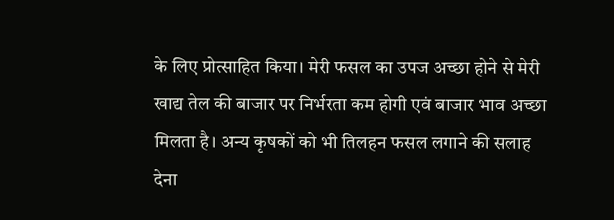के लिए प्रोत्साहित किया। मेरी फसल का उपज अच्छा होने से मेरी खाद्य तेल की बाजार पर निर्भरता कम होगी एवं बाजार भाव अच्छा मिलता है। अन्य कृषकों को भी तिलहन फसल लगाने की सलाह देना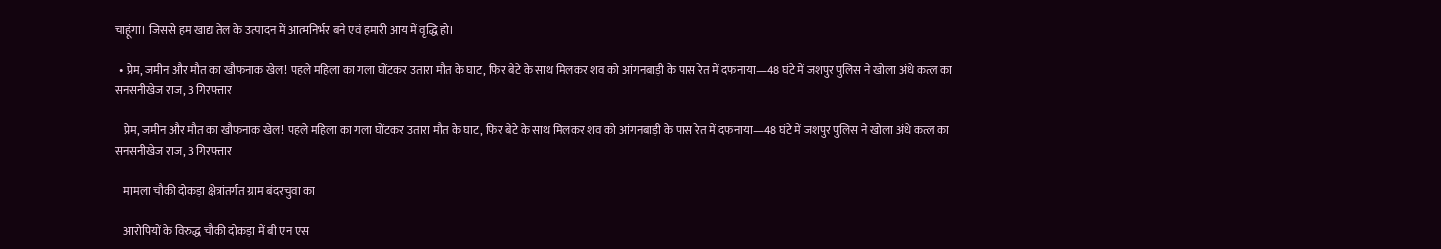चाहूंगा। जिससे हम खाद्य तेल के उत्पादन में आत्मनिर्भर बने एवं हमारी आय में वृद्धि हो।

  • प्रेम, जमीन और मौत का खौफनाक खेल! पहले महिला का गला घोंटकर उतारा मौत के घाट, फिर बेटे के साथ मिलकर शव को आंगनबाड़ी के पास रेत में दफनाया—48 घंटे में जशपुर पुलिस ने खोला अंधे कत्ल का सनसनीखेज राज, 3 गिरफ्तार

    प्रेम, जमीन और मौत का खौफनाक खेल! पहले महिला का गला घोंटकर उतारा मौत के घाट, फिर बेटे के साथ मिलकर शव को आंगनबाड़ी के पास रेत में दफनाया—48 घंटे में जशपुर पुलिस ने खोला अंधे कत्ल का सनसनीखेज राज, 3 गिरफ्तार

    मामला चौकी दोकड़ा क्षेत्रांतर्गत ग्राम बंदरचुवा का

    आरोपियों के विरुद्ध चौकी दोकड़ा में बी एन एस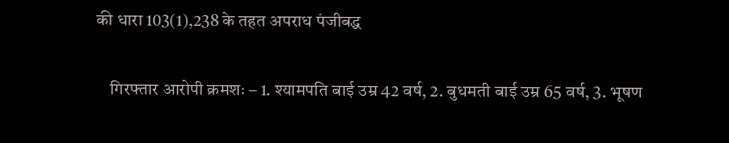की धारा 103(1),238 के तहत अपराध पंजीबद्ध

    गिरफ्तार आरोपी क्रमशः – 1. श्यामपति बाई उम्र 42 वर्ष, 2. बुधमती बाई उम्र 65 वर्ष, 3. भूषण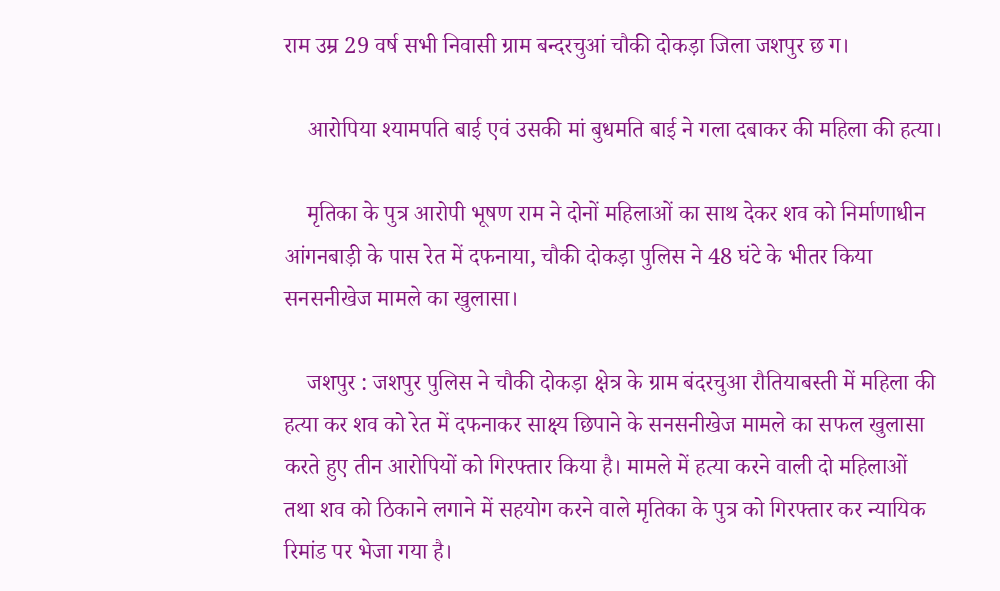राम उम्र 29 वर्ष सभी निवासी ग्राम बन्दरचुआं चौकी दोकड़ा जिला जशपुर छ ग।

    आरोपिया श्यामपति बाई एवं उसकी मां बुधमति बाई ने गला दबाकर की महिला की हत्या।

    मृतिका के पुत्र आरोपी भूषण राम ने दोनों महिलाओं का साथ देकर शव को निर्माणाधीन आंगनबाड़ी के पास रेत में दफनाया, चौकी दोकड़ा पुलिस ने 48 घंटे के भीतर किया सनसनीखेज मामले का खुलासा।

    जशपुर : जशपुर पुलिस ने चौकी दोकड़ा क्षेत्र के ग्राम बंदरचुआ रौतियाबस्ती में महिला की हत्या कर शव को रेत में दफनाकर साक्ष्य छिपाने के सनसनीखेज मामले का सफल खुलासा करते हुए तीन आरोपियों को गिरफ्तार किया है। मामले में हत्या करने वाली दो महिलाओं तथा शव को ठिकाने लगाने में सहयोग करने वाले मृतिका के पुत्र को गिरफ्तार कर न्यायिक रिमांड पर भेजा गया है।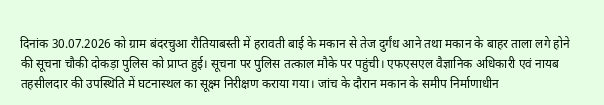दिनांक 30.07.2026 को ग्राम बंदरचुआ रौतियाबस्ती में हरावती बाई के मकान से तेज दुर्गंध आने तथा मकान के बाहर ताला लगे होने की सूचना चौकी दोकड़ा पुलिस को प्राप्त हुई। सूचना पर पुलिस तत्काल मौके पर पहुंची। एफएसएल वैज्ञानिक अधिकारी एवं नायब तहसीलदार की उपस्थिति में घटनास्थल का सूक्ष्म निरीक्षण कराया गया। जांच के दौरान मकान के समीप निर्माणाधीन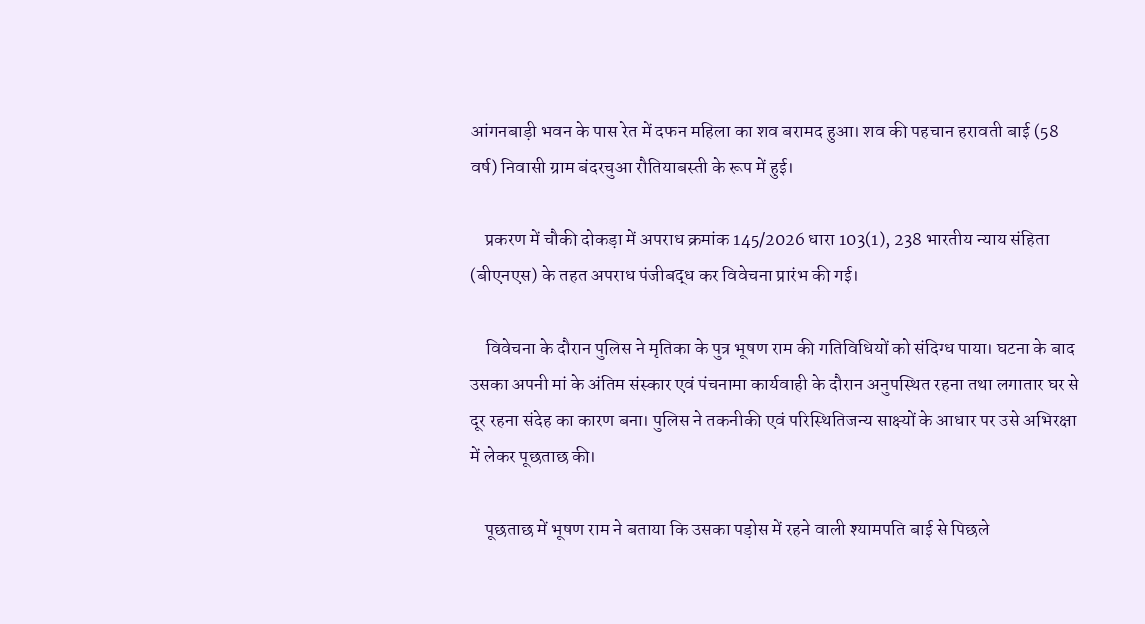आंगनबाड़ी भवन के पास रेत में दफन महिला का शव बरामद हुआ। शव की पहचान हरावती बाई (58 वर्ष) निवासी ग्राम बंदरचुआ रौतियाबस्ती के रूप में हुई।

    प्रकरण में चौकी दोकड़ा में अपराध क्रमांक 145/2026 धारा 103(1), 238 भारतीय न्याय संहिता (बीएनएस) के तहत अपराध पंजीबद्ध कर विवेचना प्रारंभ की गई।

    विवेचना के दौरान पुलिस ने मृतिका के पुत्र भूषण राम की गतिविधियों को संदिग्ध पाया। घटना के बाद उसका अपनी मां के अंतिम संस्कार एवं पंचनामा कार्यवाही के दौरान अनुपस्थित रहना तथा लगातार घर से दूर रहना संदेह का कारण बना। पुलिस ने तकनीकी एवं परिस्थितिजन्य साक्ष्यों के आधार पर उसे अभिरक्षा में लेकर पूछताछ की।

    पूछताछ में भूषण राम ने बताया कि उसका पड़ोस में रहने वाली श्यामपति बाई से पिछले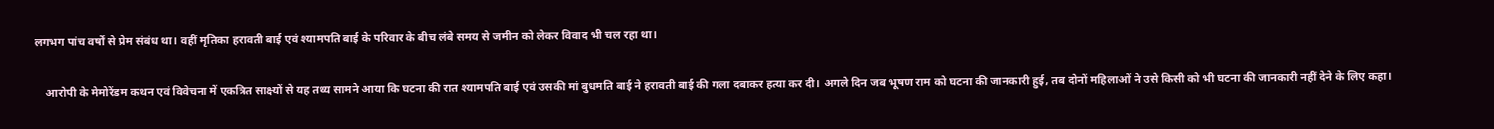लगभग पांच वर्षों से प्रेम संबंध था। वहीं मृतिका हरावती बाई एवं श्यामपति बाई के परिवार के बीच लंबे समय से जमीन को लेकर विवाद भी चल रहा था।

    आरोपी के मेमोरेंडम कथन एवं विवेचना में एकत्रित साक्ष्यों से यह तथ्य सामने आया कि घटना की रात श्यामपति बाई एवं उसकी मां बुधमति बाई ने हरावती बाई की गला दबाकर हत्या कर दी। अगले दिन जब भूषण राम को घटना की जानकारी हुई, तब दोनों महिलाओं ने उसे किसी को भी घटना की जानकारी नहीं देने के लिए कहा।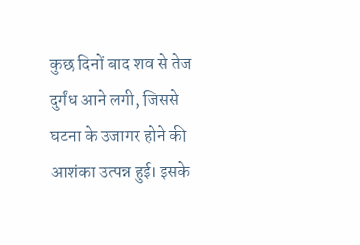कुछ दिनों बाद शव से तेज दुर्गंध आने लगी, जिससे घटना के उजागर होने की आशंका उत्पन्न हुई। इसके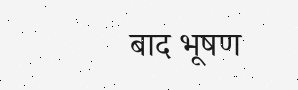बाद भूषण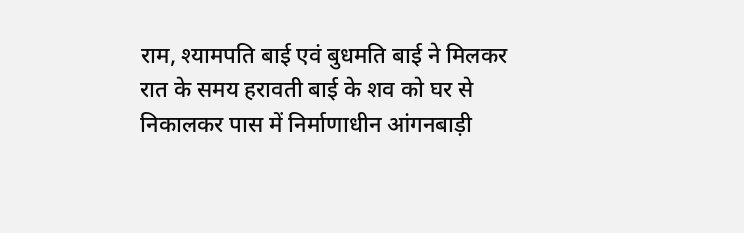राम, श्यामपति बाई एवं बुधमति बाई ने मिलकर रात के समय हरावती बाई के शव को घर से निकालकर पास में निर्माणाधीन आंगनबाड़ी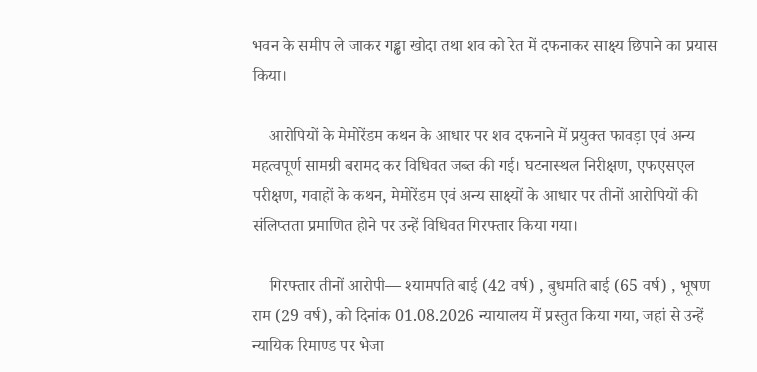भवन के समीप ले जाकर गड्ढा खोदा तथा शव को रेत में दफनाकर साक्ष्य छिपाने का प्रयास किया।

    आरोपियों के मेमोरेंडम कथन के आधार पर शव दफनाने में प्रयुक्त फावड़ा एवं अन्य महत्वपूर्ण सामग्री बरामद कर विधिवत जब्त की गई। घटनास्थल निरीक्षण, एफएसएल परीक्षण, गवाहों के कथन, मेमोरेंडम एवं अन्य साक्ष्यों के आधार पर तीनों आरोपियों की संलिप्तता प्रमाणित होने पर उन्हें विधिवत गिरफ्तार किया गया।

    गिरफ्तार तीनों आरोपी— श्यामपति बाई (42 वर्ष) , बुधमति बाई (65 वर्ष) , भूषण राम (29 वर्ष), को दिनांक 01.08.2026 न्यायालय में प्रस्तुत किया गया, जहां से उन्हें न्यायिक रिमाण्ड पर भेजा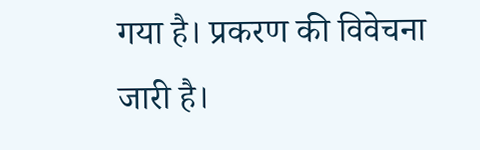गया है। प्रकरण की विवेचना जारी है।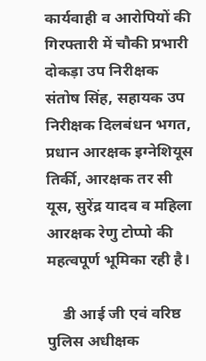कार्यवाही व आरोपियों की गिरफ्तारी में चौकी प्रभारी दोकड़ा उप निरीक्षक संतोष सिंह, सहायक उप निरीक्षक दिलबंधन भगत, प्रधान आरक्षक इग्नेशियूस तिर्की, आरक्षक तर सी यूस, सुरेंद्र यादव व महिला आरक्षक रेणु टोप्पो की महत्वपूर्ण भूमिका रही है।

    डी आई जी एवं वरिष्ठ पुलिस अधीक्षक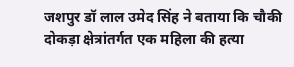जशपुर डॉ लाल उमेद सिंह ने बताया कि चौकी दोकड़ा क्षेत्रांतर्गत एक महिला की हत्या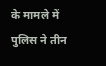के मामले में पुलिस ने तीन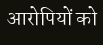आरोपियों को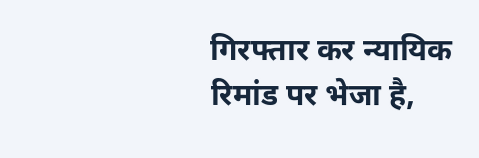गिरफ्तार कर न्यायिक रिमांड पर भेजा है,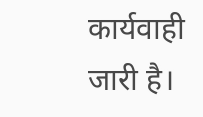कार्यवाही जारी है।